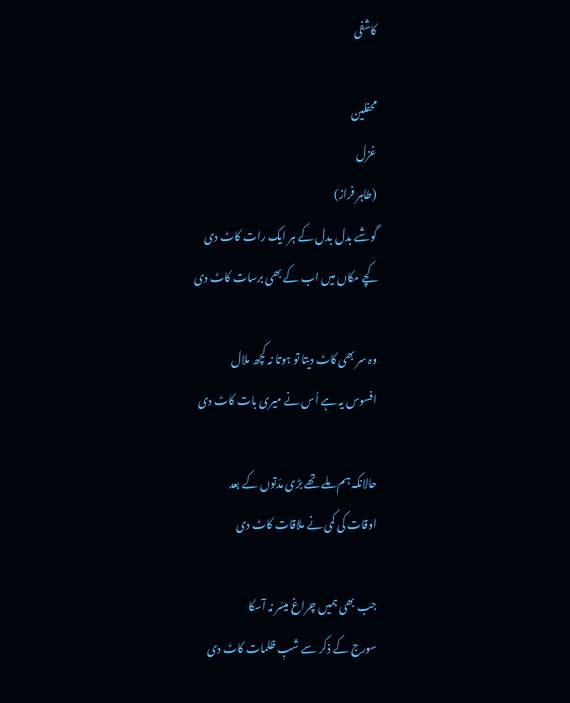کاشفی

محفلین
غزل
(طاہر فراز)
گوشے بدل بدل کے ہر ایک رات کاٹ دی
کچے مکاں میں اب کے بھی برسات کاٹ دی

وہ سر بھی کاٹ دیتا تو ہوتا نہ کچھ ملال
افسوس یہ ہے اُس نے میری بات کاٹ دی

حالانکہ ہم ملے تھے بڑی مدّتوں کے بعد
اوقات کی کمی نے ملاقات کاٹ دی

جب بھی ہمیں چراغ میسّر نہ آسکا
سورج کے ذکر سے شبِ ظلمات کاٹ دی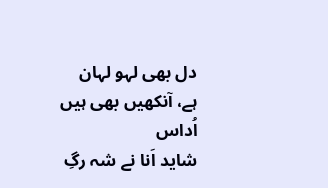دل بھی لہو لہان ہے، آنکھیں بھی ہیں اُداس
شاید اَنا نے شہ رگِ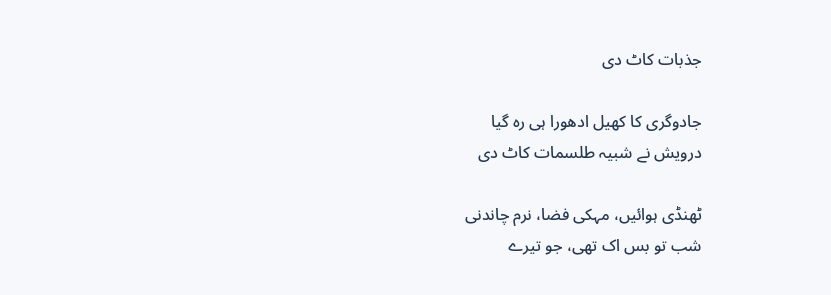جذبات کاٹ دی

جادوگری کا کھیل ادھورا ہی رہ گیا
درویش نے شبیہ طلسمات کاٹ دی

ٹھنڈی ہوائیں، مہکی فضا، نرم چاندنی
شب تو بس اک تھی، جو تیرے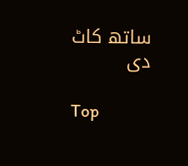ساتھ کاٹ دی

Top